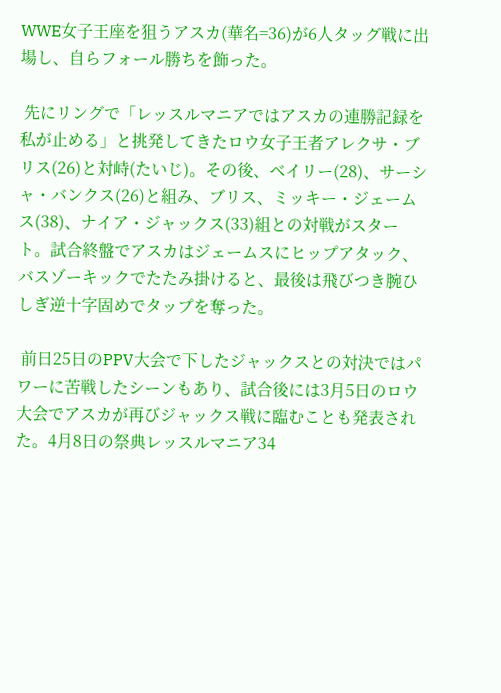WWE女子王座を狙うアスカ(華名=36)が6人タッグ戦に出場し、自らフォール勝ちを飾った。

 先にリングで「レッスルマニアではアスカの連勝記録を私が止める」と挑発してきたロウ女子王者アレクサ・ブリス(26)と対峙(たいじ)。その後、ベイリー(28)、サーシャ・バンクス(26)と組み、ブリス、ミッキー・ジェームス(38)、ナイア・ジャックス(33)組との対戦がスタート。試合終盤でアスカはジェームスにヒップアタック、バスゾーキックでたたみ掛けると、最後は飛びつき腕ひしぎ逆十字固めでタップを奪った。

 前日25日のPPV大会で下したジャックスとの対決ではパワーに苦戦したシーンもあり、試合後には3月5日のロウ大会でアスカが再びジャックス戦に臨むことも発表された。4月8日の祭典レッスルマニア34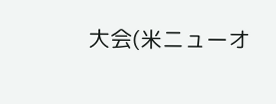大会(米ニューオ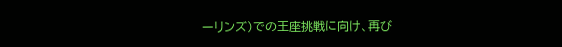ーリンズ)での王座挑戦に向け、再び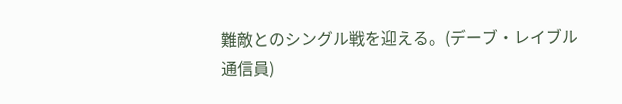難敵とのシングル戦を迎える。(デーブ・レイブル通信員)